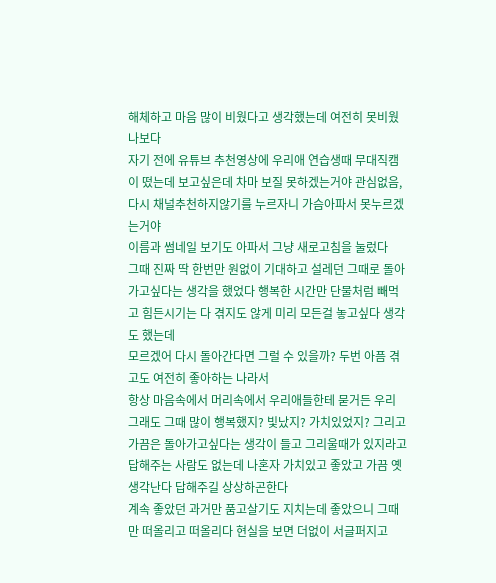해체하고 마음 많이 비웠다고 생각했는데 여전히 못비웠나보다
자기 전에 유튜브 추천영상에 우리애 연습생때 무대직캠이 떴는데 보고싶은데 차마 보질 못하겠는거야 관심없음,다시 채널추천하지않기를 누르자니 가슴아파서 못누르겠는거야
이름과 썸네일 보기도 아파서 그냥 새로고침을 눌렀다
그때 진짜 딱 한번만 원없이 기대하고 설레던 그때로 돌아가고싶다는 생각을 했었다 행복한 시간만 단물처럼 빼먹고 힘든시기는 다 겪지도 않게 미리 모든걸 놓고싶다 생각도 했는데
모르겠어 다시 돌아간다면 그럴 수 있을까? 두번 아픔 겪고도 여전히 좋아하는 나라서
항상 마음속에서 머리속에서 우리애들한테 묻거든 우리 그래도 그때 많이 행복했지? 빛났지? 가치있었지? 그리고 가끔은 돌아가고싶다는 생각이 들고 그리울때가 있지라고
답해주는 사람도 없는데 나혼자 가치있고 좋았고 가끔 옛생각난다 답해주길 상상하곤한다
계속 좋았던 과거만 품고살기도 지치는데 좋았으니 그때만 떠올리고 떠올리다 현실을 보면 더없이 서글퍼지고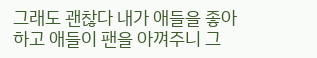그래도 괜찮다 내가 애들을 좋아하고 애들이 팬을 아껴주니 그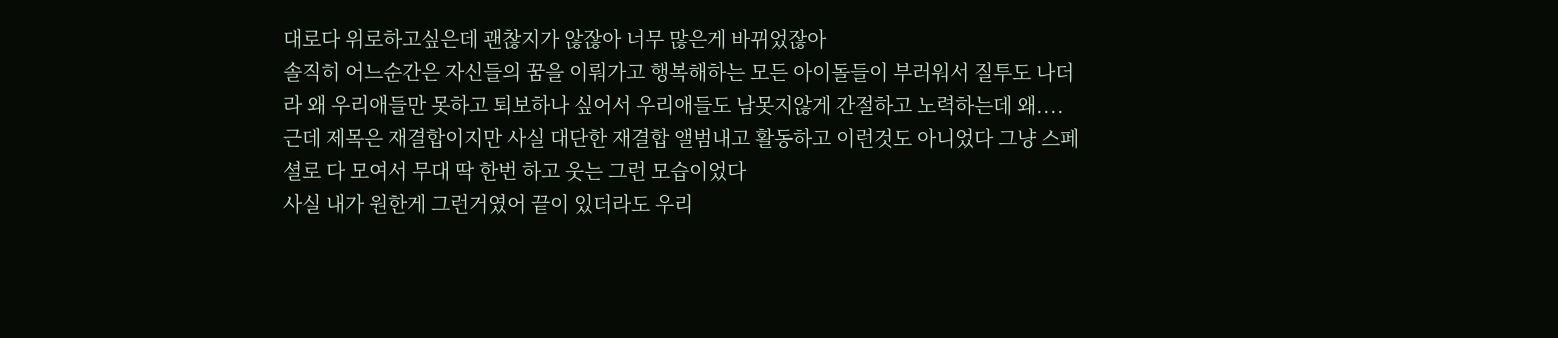대로다 위로하고싶은데 괜찮지가 않잖아 너무 많은게 바뀌었잖아
솔직히 어느순간은 자신들의 꿈을 이뤄가고 행복해하는 모든 아이돌들이 부러워서 질투도 나더라 왜 우리애들만 못하고 퇴보하나 싶어서 우리애들도 남못지않게 간절하고 노력하는데 왜....
근데 제목은 재결합이지만 사실 대단한 재결합 앨범내고 활동하고 이런것도 아니었다 그냥 스페셜로 다 모여서 무대 딱 한번 하고 웃는 그런 모습이었다
사실 내가 원한게 그런거였어 끝이 있더라도 우리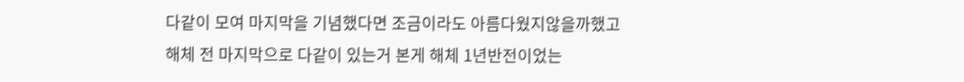다같이 모여 마지막을 기념했다면 조금이라도 아름다웠지않을까했고
해체 전 마지막으로 다같이 있는거 본게 해체 1년반전이었는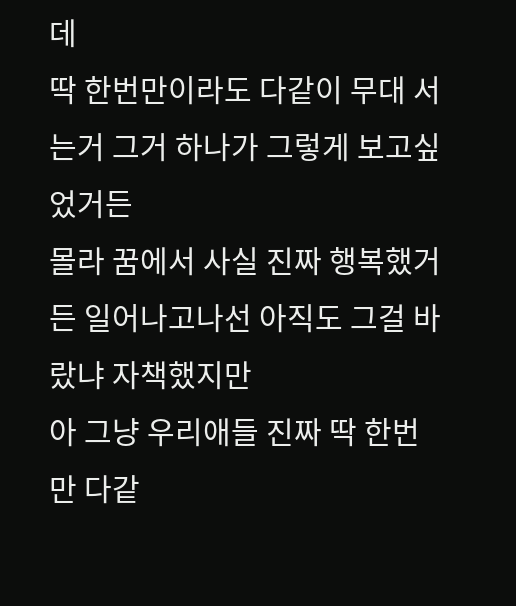데
딱 한번만이라도 다같이 무대 서는거 그거 하나가 그렇게 보고싶었거든
몰라 꿈에서 사실 진짜 행복했거든 일어나고나선 아직도 그걸 바랐냐 자책했지만
아 그냥 우리애들 진짜 딱 한번만 다같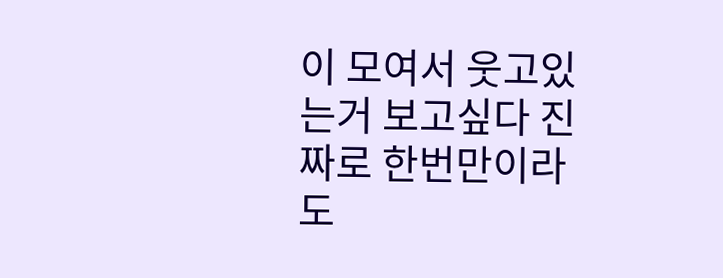이 모여서 웃고있는거 보고싶다 진짜로 한번만이라도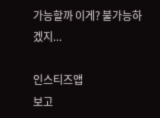가능할까 이게? 불가능하겠지...

인스티즈앱
보고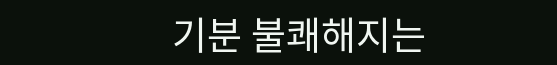기분 불쾌해지는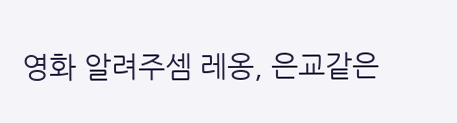영화 알려주셈 레옹, 은교같은